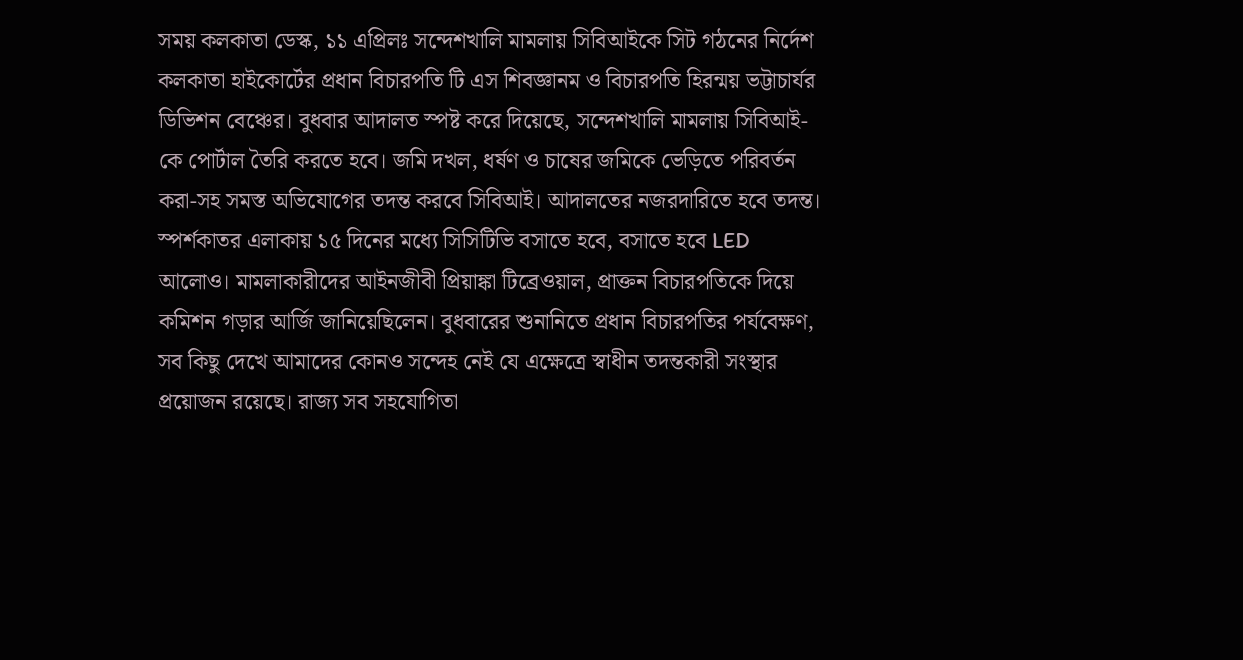সময় কলকাতা ডেস্ক, ১১ এপ্রিলঃ সন্দেশখালি মামলায় সিবিআইকে সিট গঠনের নির্দেশ কলকাতা হাইকোর্টের প্রধান বিচারপতি টি এস শিবজ্ঞানম ও বিচারপতি হিরন্ময় ভট্টাচার্যর ডিভিশন বেঞ্চের। বুধবার আদালত স্পষ্ট করে দিয়েছে, সন্দেশখালি মামলায় সিবিআই-কে পোর্টাল তৈরি করতে হবে। জমি দখল, ধর্ষণ ও চাষের জমিকে ভেড়িতে পরিবর্তন করা-সহ সমস্ত অভিযোগের তদন্ত করবে সিবিআই। আদালতের নজরদারিতে হবে তদন্ত। স্পর্শকাতর এলাকায় ১৫ দিনের মধ্যে সিসিটিভি বসাতে হবে, বসাতে হবে LED আলোও। মামলাকারীদের আইনজীবী প্রিয়াঙ্কা টিব্রেওয়াল, প্রাক্তন বিচারপতিকে দিয়ে কমিশন গড়ার আর্জি জানিয়েছিলেন। বুধবারের শুনানিতে প্রধান বিচারপতির পর্যবেক্ষণ, সব কিছু দেখে আমাদের কোনও সন্দেহ নেই যে এক্ষেত্রে স্বাধীন তদন্তকারী সংস্থার প্রয়োজন রয়েছে। রাজ্য সব সহযোগিতা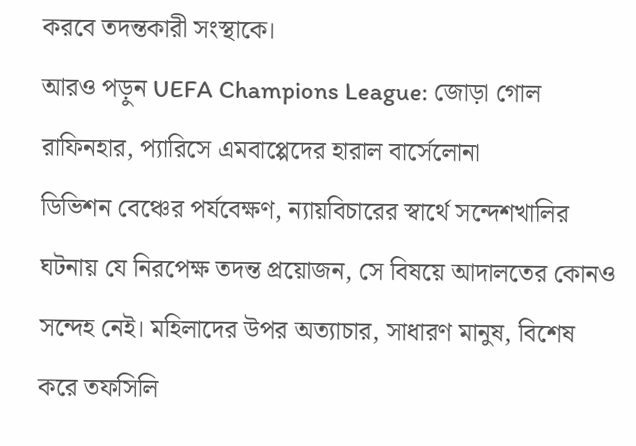করবে তদন্তকারী সংস্থাকে।
আরও পড়ুন UEFA Champions League: জোড়া গোল রাফিনহার, প্যারিসে এমবাপ্পেদের হারাল বার্সেলোনা
ডিভিশন বেঞ্চের পর্যবেক্ষণ, ন্যায়বিচারের স্বার্থে সন্দেশখালির ঘটনায় যে নিরপেক্ষ তদন্ত প্রয়োজন, সে বিষয়ে আদালতের কোনও সন্দেহ নেই। মহিলাদের উপর অত্যাচার, সাধারণ মানুষ, বিশেষ করে তফসিলি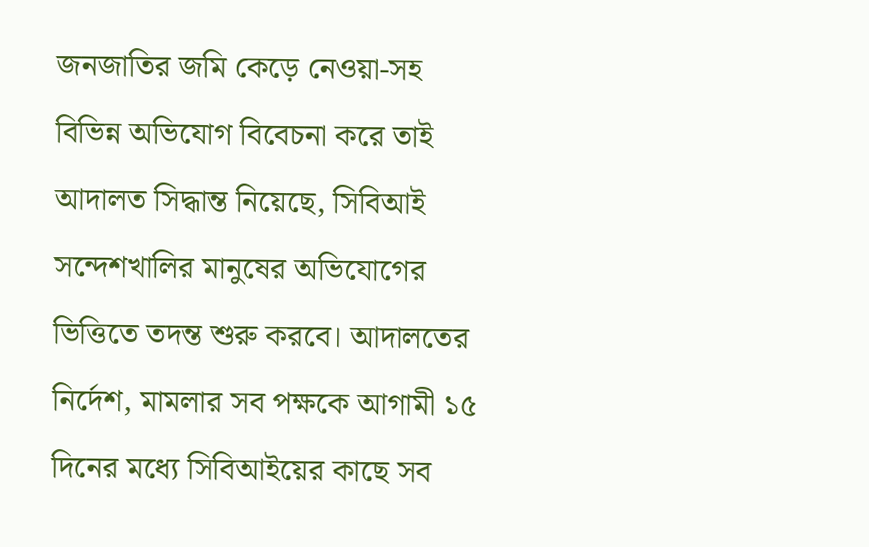জনজাতির জমি কেড়ে নেওয়া-সহ বিভিন্ন অভিযোগ বিবেচনা করে তাই আদালত সিদ্ধান্ত নিয়েছে, সিবিআই সন্দেশখালির মানুষের অভিযোগের ভিত্তিতে তদন্ত শুরু করবে। আদালতের নির্দেশ, মামলার সব পক্ষকে আগামী ১৫ দিনের মধ্যে সিবিআইয়ের কাছে সব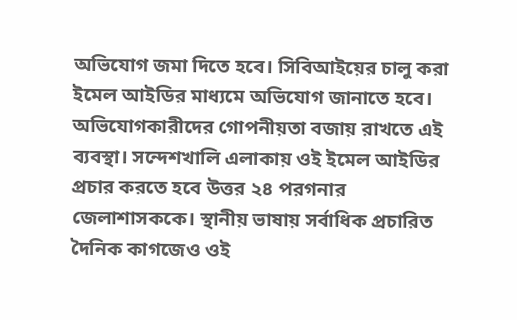অভিযোগ জমা দিতে হবে। সিবিআইয়ের চালু করা ইমেল আইডির মাধ্যমে অভিযোগ জানাতে হবে। অভিযোগকারীদের গোপনীয়তা বজায় রাখতে এই ব্যবস্থা। সন্দেশখালি এলাকায় ওই ইমেল আইডির প্রচার করতে হবে উত্তর ২৪ পরগনার জেলাশাসককে। স্থানীয় ভাষায় সর্বাধিক প্রচারিত দৈনিক কাগজেও ওই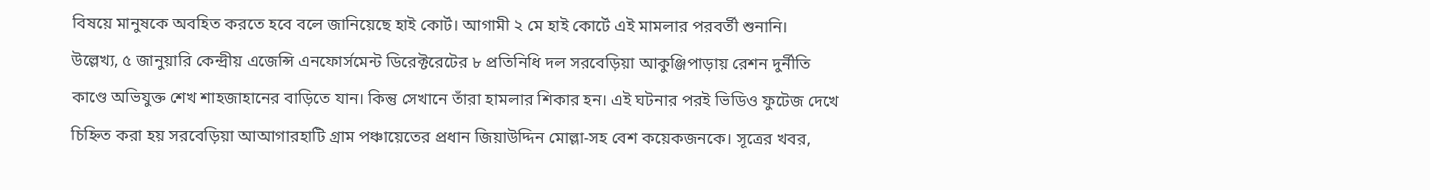বিষয়ে মানুষকে অবহিত করতে হবে বলে জানিয়েছে হাই কোর্ট। আগামী ২ মে হাই কোর্টে এই মামলার পরবর্তী শুনানি।
উল্লেখ্য, ৫ জানুয়ারি কেন্দ্রীয় এজেন্সি এনফোর্সমেন্ট ডিরেক্টরেটের ৮ প্রতিনিধি দল সরবেড়িয়া আকুঞ্জিপাড়ায় রেশন দুর্নীতি কাণ্ডে অভিযুক্ত শেখ শাহজাহানের বাড়িতে যান। কিন্তু সেখানে তাঁরা হামলার শিকার হন। এই ঘটনার পরই ভিডিও ফুটেজ দেখে চিহ্নিত করা হয় সরবেড়িয়া আআগারহাটি গ্রাম পঞ্চায়েতের প্রধান জিয়াউদ্দিন মোল্লা-সহ বেশ কয়েকজনকে। সূত্রের খবর,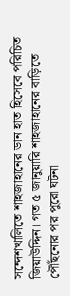সন্দেশখালিতে শাহজাহানের ডান হাত হিসেবে পরিচিত জিয়াউদ্দিন। গত ৫ জানুয়ারি শাহজাহানের বাড়িতে পৌঁছনোর পর পুরো ঘটনা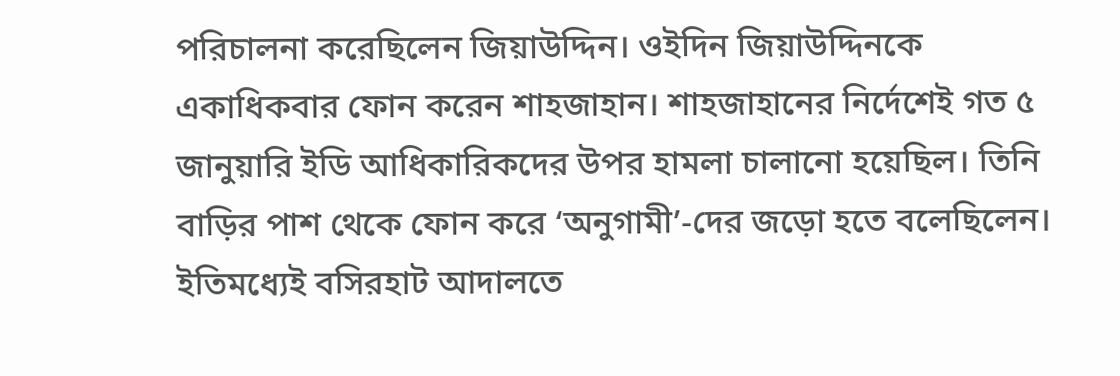পরিচালনা করেছিলেন জিয়াউদ্দিন। ওইদিন জিয়াউদ্দিনকে একাধিকবার ফোন করেন শাহজাহান। শাহজাহানের নির্দেশেই গত ৫ জানুয়ারি ইডি আধিকারিকদের উপর হামলা চালানো হয়েছিল। তিনি বাড়ির পাশ থেকে ফোন করে ‘অনুগামী’-দের জড়ো হতে বলেছিলেন। ইতিমধ্যেই বসিরহাট আদালতে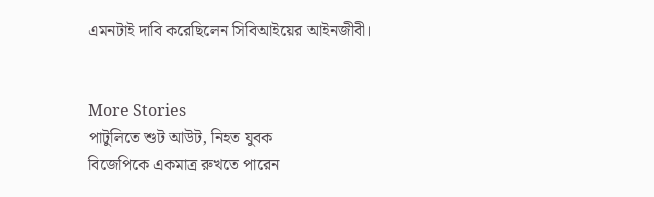এমনটাই দাবি করেছিলেন সিবিআইয়ের আইনজীবী।


More Stories
পাটুলিতে শুট আউট, নিহত যুবক
বিজেপিকে একমাত্র রুখতে পারেন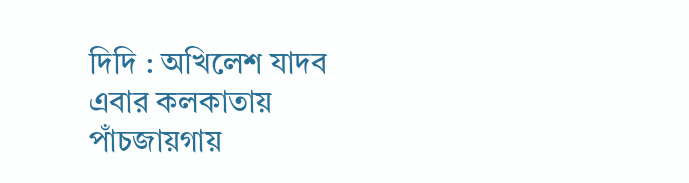দিদি : অখিলেশ যাদব
এবার কলকাতায় পাঁচজায়গায়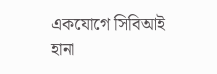একযোগে সিবিআই হানা